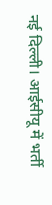नई दिल्ली। आईसीयू में भर्ती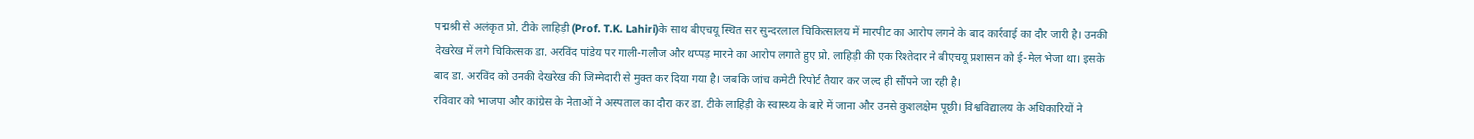पद्मश्री से अलंकृत प्रो. टीके लाहिड़ी (Prof. T.K. Lahiri)के साथ बीएचयू स्थित सर सुन्दरलाल चिकित्सालय में मारपीट का आरोप लगने के बाद कार्रवाई का दौर जारी है। उनकी देखरेख में लगे चिकित्सक डा. अरविंद पांडेय पर गाली-गलौज और थप्पड़ मारने का आरोप लगाते हुए प्रो. लाहिड़ी की एक रिश्तेदार ने बीएचयू प्रशासन को ई-मेल भेजा था। इसके बाद डा. अरविंद को उनकी देखरेख की जिम्मेदारी से मुक्त कर दिया गया है। जबकि जांच कमेटी रिपोर्ट तैयार कर जल्द ही सौंपने जा रही है।
रविवार को भाजपा और कांग्रेस के नेताओं ने अस्पताल का दौरा कर डा. टीके लाहिड़ी के स्वास्थ्य के बारे में जाना और उनसे कुशलक्षेम पूछी। विश्वविद्यालय के अधिकारियों ने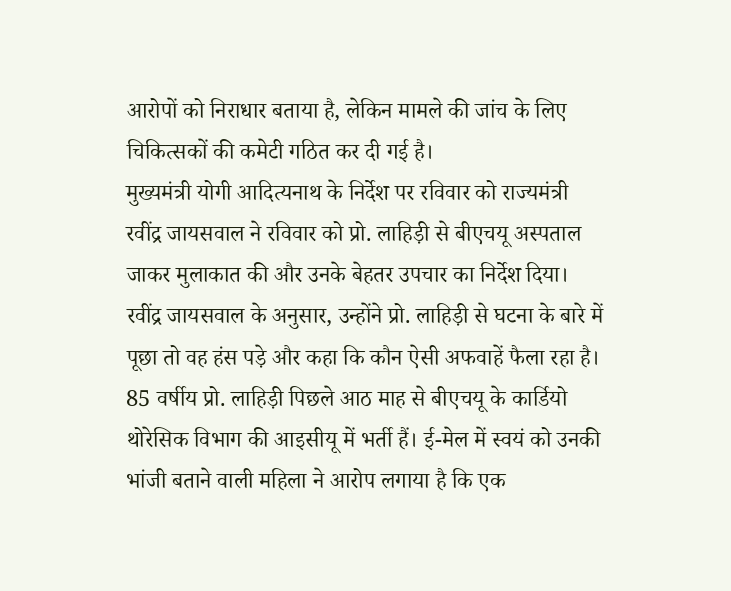आरोपों को निराधार बताया है, लेकिन मामले की जांच के लिए चिकित्सकों की कमेटी गठित कर दी गई है।
मुख्यमंत्री योगी आदित्यनाथ के निर्देश पर रविवार को राज्यमंत्री रवींद्र जायसवाल ने रविवार को प्रो. लाहिड़ी से बीएचयू अस्पताल जाकर मुलाकात की और उनके बेहतर उपचार का निर्देश दिया। रवींद्र जायसवाल के अनुसार, उन्होंने प्रो. लाहिड़ी से घटना के बारे में पूछा तो वह हंस पड़े और कहा कि कौन ऐसी अफवाहें फैला रहा है।
85 वर्षीय प्रो. लाहिड़ी पिछले आठ माह से बीएचयू के कार्डियो थोरेसिक विभाग की आइसीयू में भर्ती हैं। ई-मेल में स्वयं को उनकी भांजी बताने वाली महिला ने आरोप लगाया है कि एक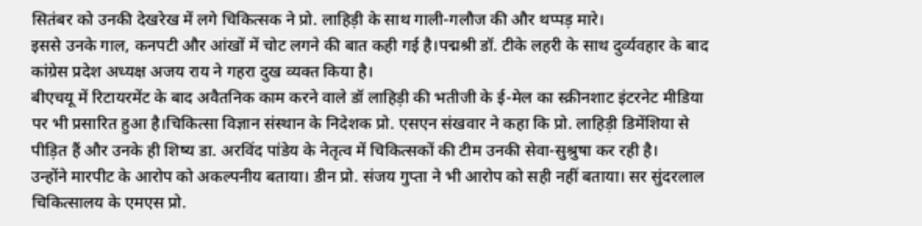सितंबर को उनकी देखरेख में लगे चिकित्सक ने प्रो. लाहिड़ी के साथ गाली-गलौज की और थप्पड़ मारे।
इससे उनके गाल, कनपटी और आंखों में चोट लगने की बात कही गई है।पद्मश्री डॉ. टीके लहरी के साथ दुर्व्यवहार के बाद कांग्रेस प्रदेश अध्यक्ष अजय राय ने गहरा दुख व्यक्त किया है।
बीएचयू में रिटायरमेंट के बाद अवैतनिक काम करने वाले डॉ लाहिड़ी की भतीजी के ई-मेल का स्क्रीनशाट इंटरनेट मीडिया पर भी प्रसारित हुआ है।चिकित्सा विज्ञान संस्थान के निदेशक प्रो. एसएन संखवार ने कहा कि प्रो. लाहिड़ी डिमेंशिया से पीड़ित हैं और उनके ही शिष्य डा. अरविंद पांडेय के नेतृत्व में चिकित्सकों की टीम उनकी सेवा-सुश्रुषा कर रही है।
उन्होंने मारपीट के आरोप को अकल्पनीय बताया। डीन प्रो. संजय गुप्ता ने भी आरोप को सही नहीं बताया। सर सुंदरलाल चिकित्सालय के एमएस प्रो.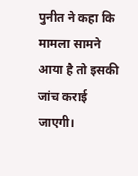पुनीत ने कहा कि मामला सामने आया है तो इसकी जांच कराई जाएगी।